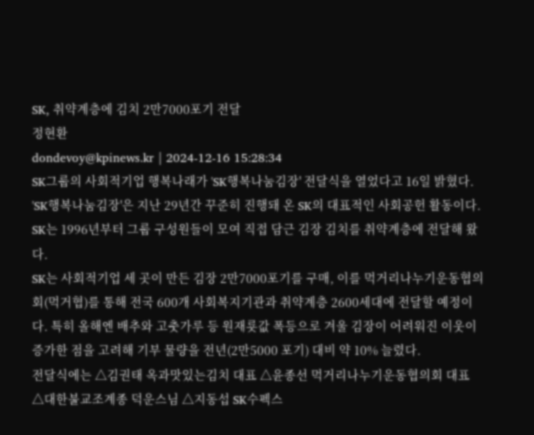SK, 취약계층에 김치 2만7000포기 전달
정현환
dondevoy@kpinews.kr | 2024-12-16 15:28:34
SK그룹의 사회적기업 행복나래가 'SK행복나눔김장' 전달식을 열었다고 16일 밝혔다.
'SK행복나눔김장'은 지난 29년간 꾸준히 진행돼 온 SK의 대표적인 사회공헌 활동이다. SK는 1996년부터 그룹 구성원들이 모여 직접 담근 김장 김치를 취약계층에 전달해 왔다.
SK는 사회적기업 세 곳이 만든 김장 2만7000포기를 구매, 이를 먹거리나누기운동협의회(먹거협)를 통해 전국 600개 사회복지기관과 취약계층 2600세대에 전달할 예정이다. 특히 올해엔 배추와 고춧가루 등 원재룟값 폭등으로 겨울 김장이 어려워진 이웃이 증가한 점을 고려해 기부 물량을 전년(2만5000 포기) 대비 약 10% 늘렸다.
전달식에는 △김권태 옥과맛있는김치 대표 △윤종선 먹거리나누기운동협의회 대표 △대한불교조계종 덕운스님 △지동섭 SK수펙스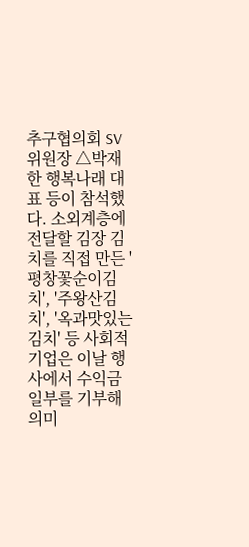추구협의회 SV위원장 △박재한 행복나래 대표 등이 참석했다. 소외계층에 전달할 김장 김치를 직접 만든 '평창꽃순이김치', '주왕산김치', '옥과맛있는김치' 등 사회적 기업은 이날 행사에서 수익금 일부를 기부해 의미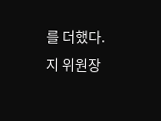를 더했다.
지 위원장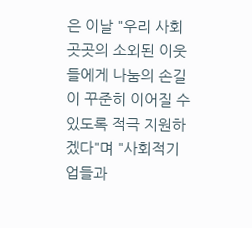은 이날 "우리 사회 곳곳의 소외된 이웃들에게 나눔의 손길이 꾸준히 이어질 수 있도록 적극 지원하겠다"며 "사회적기업들과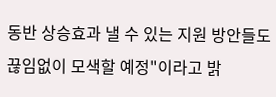동반 상승효과 낼 수 있는 지원 방안들도 끊임없이 모색할 예정"이라고 밝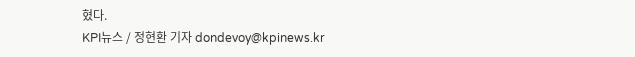혔다.
KPI뉴스 / 정현환 기자 dondevoy@kpinews.kr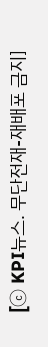[ⓒ KPI뉴스. 무단전재-재배포 금지]